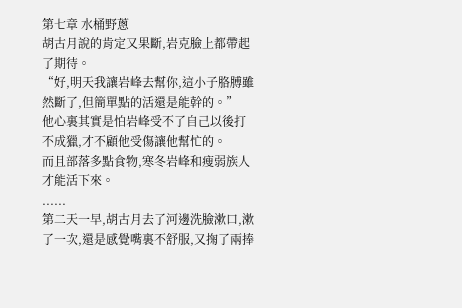第七章 水桶野蔥
胡古月說的肯定又果斷,岩克臉上都帶起了期待。
“好,明天我讓岩峰去幫你,這小子胳膊雖然斷了,但簡單點的活還是能幹的。”
他心裏其實是怕岩峰受不了自己以後打不成獵,才不顧他受傷讓他幫忙的。
而且部落多點食物,寒冬岩峰和瘦弱族人才能活下來。
......
第二天一早,胡古月去了河邊洗臉漱口,漱了一次,還是感覺嘴裏不舒服,又掬了兩捧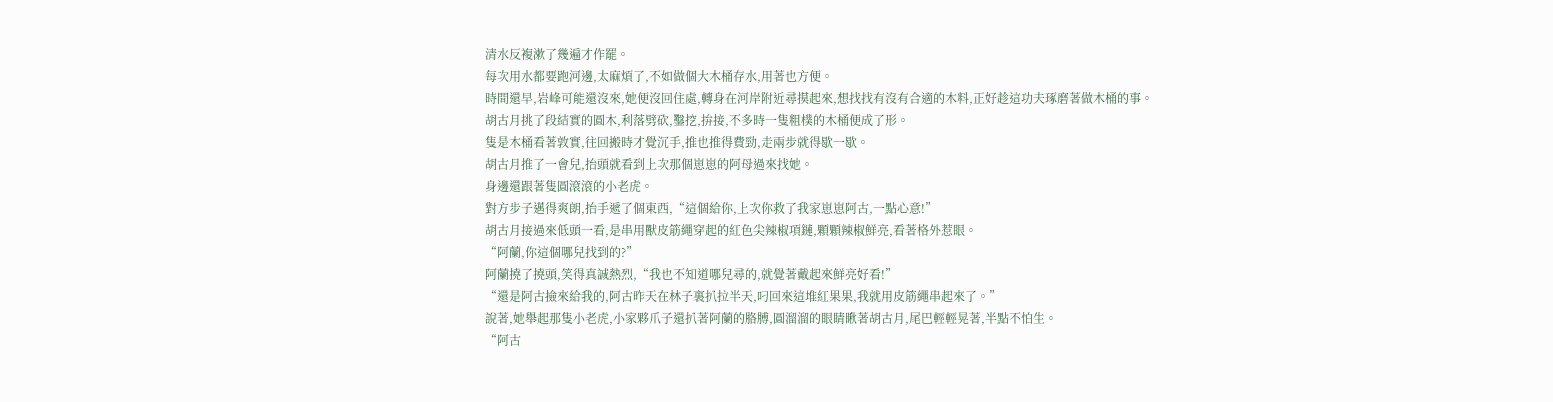清水反複漱了幾遍才作罷。
每次用水都要跑河邊,太麻煩了,不如做個大木桶存水,用著也方便。
時間還早,岩峰可能還沒來,她便沒回住處,轉身在河岸附近尋摸起來,想找找有沒有合適的木料,正好趁這功夫琢磨著做木桶的事。
胡古月挑了段結實的圓木,利落劈砍,鑿挖,拚接,不多時一隻粗樸的木桶便成了形。
隻是木桶看著敦實,往回搬時才覺沉手,推也推得費勁,走兩步就得歇一歇。
胡古月推了一會兒,抬頭就看到上次那個崽崽的阿母過來找她。
身邊還跟著隻圓滾滾的小老虎。
對方步子邁得爽朗,抬手遞了個東西,“這個給你,上次你救了我家崽崽阿古,一點心意!”
胡古月接過來低頭一看,是串用獸皮筋繩穿起的紅色尖辣椒項鏈,顆顆辣椒鮮亮,看著格外惹眼。
“阿蘭,你這個哪兒找到的?”
阿蘭撓了撓頭,笑得真誠熱烈,“我也不知道哪兒尋的,就覺著戴起來鮮亮好看!”
“還是阿古撿來給我的,阿古昨天在林子裏扒拉半天,叼回來這堆紅果果,我就用皮筋繩串起來了。”
說著,她舉起那隻小老虎,小家夥爪子還扒著阿蘭的胳膊,圓溜溜的眼睛瞅著胡古月,尾巴輕輕晃著,半點不怕生。
“阿古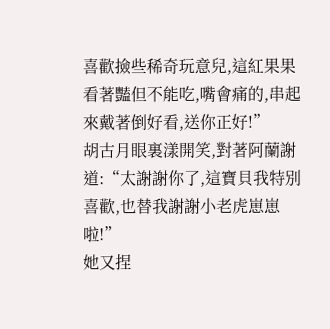喜歡撿些稀奇玩意兒,這紅果果看著豔但不能吃,嘴會痛的,串起來戴著倒好看,送你正好!”
胡古月眼裏漾開笑,對著阿蘭謝道:“太謝謝你了,這寶貝我特別喜歡,也替我謝謝小老虎崽崽啦!”
她又捏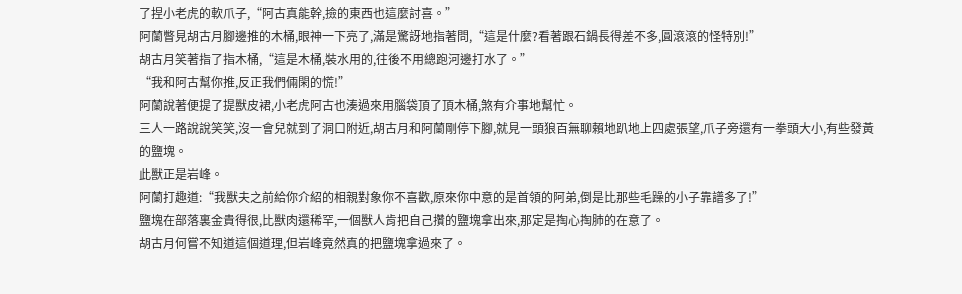了捏小老虎的軟爪子,“阿古真能幹,撿的東西也這麼討喜。”
阿蘭瞥見胡古月腳邊推的木桶,眼神一下亮了,滿是驚訝地指著問,“這是什麼?看著跟石鍋長得差不多,圓滾滾的怪特別!”
胡古月笑著指了指木桶,“這是木桶,裝水用的,往後不用總跑河邊打水了。”
“我和阿古幫你推,反正我們倆閑的慌!”
阿蘭說著便提了提獸皮裙,小老虎阿古也湊過來用腦袋頂了頂木桶,煞有介事地幫忙。
三人一路說說笑笑,沒一會兒就到了洞口附近,胡古月和阿蘭剛停下腳,就見一頭狼百無聊賴地趴地上四處張望,爪子旁還有一拳頭大小,有些發黃的鹽塊。
此獸正是岩峰。
阿蘭打趣道:“我獸夫之前給你介紹的相親對象你不喜歡,原來你中意的是首領的阿弟,倒是比那些毛躁的小子靠譜多了!”
鹽塊在部落裏金貴得很,比獸肉還稀罕,一個獸人肯把自己攢的鹽塊拿出來,那定是掏心掏肺的在意了。
胡古月何嘗不知道這個道理,但岩峰竟然真的把鹽塊拿過來了。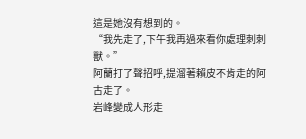這是她沒有想到的。
“我先走了,下午我再過來看你處理刺刺獸。”
阿蘭打了聲招呼,提溜著賴皮不肯走的阿古走了。
岩峰變成人形走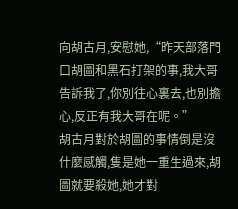向胡古月,安慰她,“昨天部落門口胡圖和黑石打架的事,我大哥告訴我了,你別往心裏去,也別擔心,反正有我大哥在呢。”
胡古月對於胡圖的事情倒是沒什麼感觸,隻是她一重生過來,胡圖就要殺她,她才對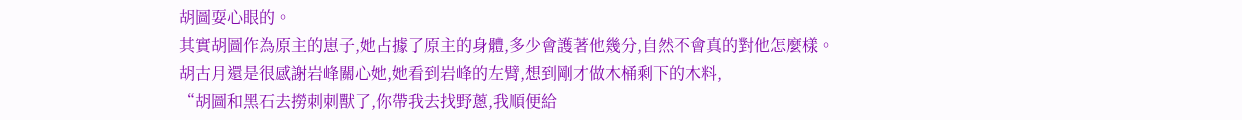胡圖耍心眼的。
其實胡圖作為原主的崽子,她占據了原主的身體,多少會護著他幾分,自然不會真的對他怎麼樣。
胡古月還是很感謝岩峰關心她,她看到岩峰的左臂,想到剛才做木桶剩下的木料,
“胡圖和黑石去撈刺刺獸了,你帶我去找野蔥,我順便給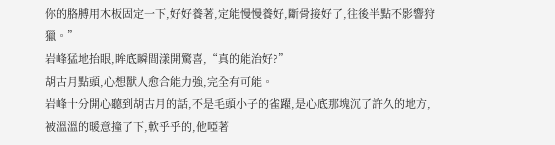你的胳膊用木板固定一下,好好養著,定能慢慢養好,斷骨接好了,往後半點不影響狩獵。”
岩峰猛地抬眼,眸底瞬間漾開驚喜,“真的能治好?”
胡古月點頭,心想獸人愈合能力強,完全有可能。
岩峰十分開心聽到胡古月的話,不是毛頭小子的雀躍,是心底那塊沉了許久的地方,被溫溫的暖意撞了下,軟乎乎的,他啞著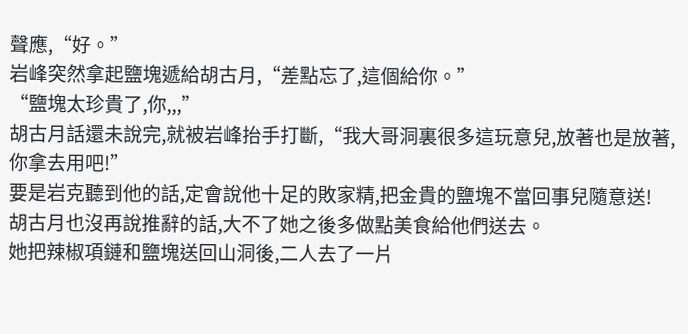聲應,“好。”
岩峰突然拿起鹽塊遞給胡古月,“差點忘了,這個給你。”
“鹽塊太珍貴了,你,,,”
胡古月話還未說完,就被岩峰抬手打斷,“我大哥洞裏很多這玩意兒,放著也是放著,你拿去用吧!”
要是岩克聽到他的話,定會說他十足的敗家精,把金貴的鹽塊不當回事兒隨意送!
胡古月也沒再說推辭的話,大不了她之後多做點美食給他們送去。
她把辣椒項鏈和鹽塊送回山洞後,二人去了一片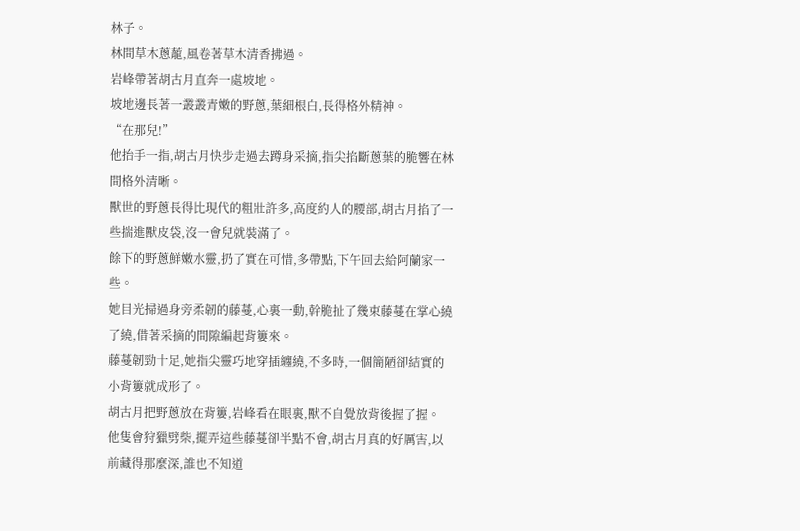林子。
林間草木蔥蘢,風卷著草木清香拂過。
岩峰帶著胡古月直奔一處坡地。
坡地邊長著一叢叢青嫩的野蔥,葉細根白,長得格外精神。
“在那兒!”
他抬手一指,胡古月快步走過去蹲身采摘,指尖掐斷蔥葉的脆響在林間格外清晰。
獸世的野蔥長得比現代的粗壯許多,高度約人的腰部,胡古月掐了一些揣進獸皮袋,沒一會兒就裝滿了。
餘下的野蔥鮮嫩水靈,扔了實在可惜,多帶點,下午回去給阿蘭家一些。
她目光掃過身旁柔韌的藤蔓,心裏一動,幹脆扯了幾束藤蔓在掌心繞了繞,借著采摘的間隙編起背簍來。
藤蔓韌勁十足,她指尖靈巧地穿插纏繞,不多時,一個簡陋卻結實的小背簍就成形了。
胡古月把野蔥放在背簍,岩峰看在眼裏,獸不自覺放背後握了握。
他隻會狩獵劈柴,擺弄這些藤蔓卻半點不會,胡古月真的好厲害,以前藏得那麼深,誰也不知道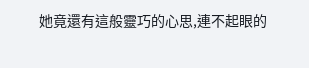她竟還有這般靈巧的心思,連不起眼的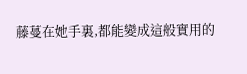藤蔓在她手裏,都能變成這般實用的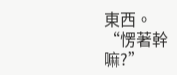東西。
“愣著幹嘛?”